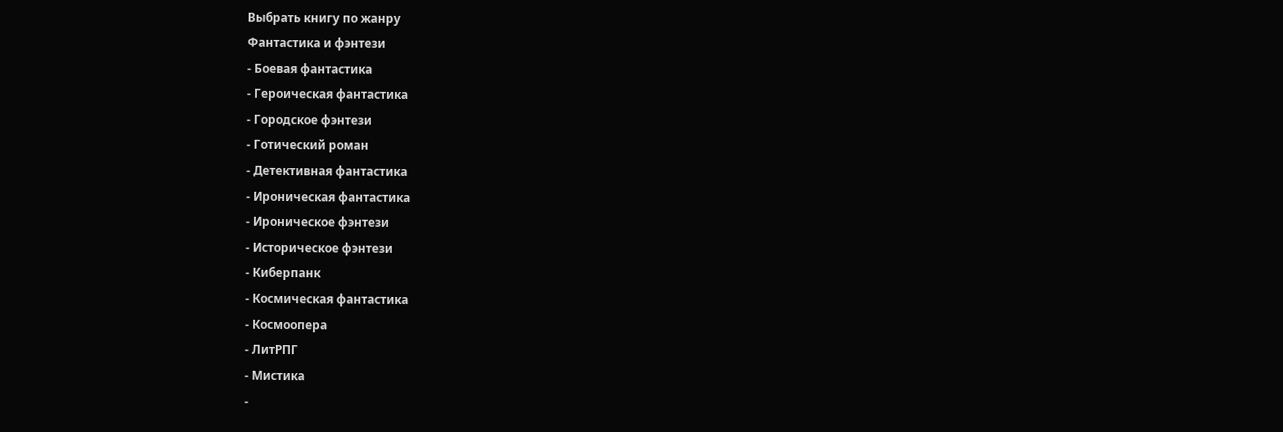Выбрать книгу по жанру
Фантастика и фэнтези
- Боевая фантастика
- Героическая фантастика
- Городское фэнтези
- Готический роман
- Детективная фантастика
- Ироническая фантастика
- Ироническое фэнтези
- Историческое фэнтези
- Киберпанк
- Космическая фантастика
- Космоопера
- ЛитРПГ
- Мистика
-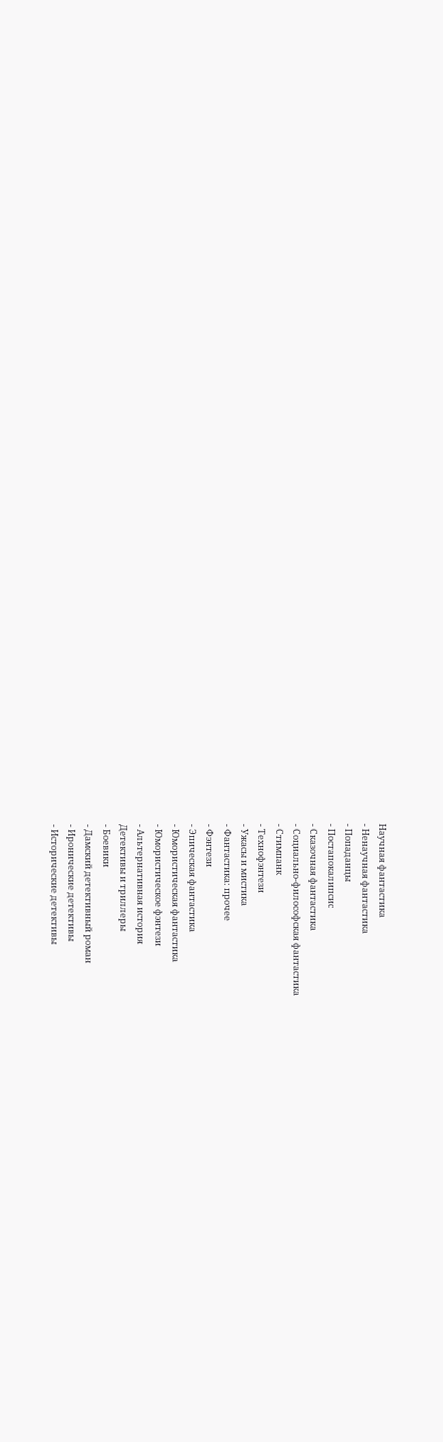Научная фантастика
- Ненаучная фантастика
- Попаданцы
- Постапокалипсис
- Сказочная фантастика
- Социально-философская фантастика
- Стимпанк
- Технофэнтези
- Ужасы и мистика
- Фантастика: прочее
- Фэнтези
- Эпическая фантастика
- Юмористическая фантастика
- Юмористическое фэнтези
- Альтернативная история
Детективы и триллеры
- Боевики
- Дамский детективный роман
- Иронические детективы
- Исторические детективы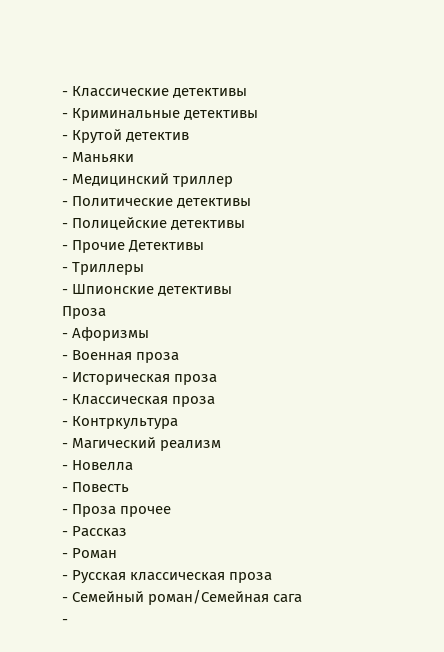- Классические детективы
- Криминальные детективы
- Крутой детектив
- Маньяки
- Медицинский триллер
- Политические детективы
- Полицейские детективы
- Прочие Детективы
- Триллеры
- Шпионские детективы
Проза
- Афоризмы
- Военная проза
- Историческая проза
- Классическая проза
- Контркультура
- Магический реализм
- Новелла
- Повесть
- Проза прочее
- Рассказ
- Роман
- Русская классическая проза
- Семейный роман/Семейная сага
-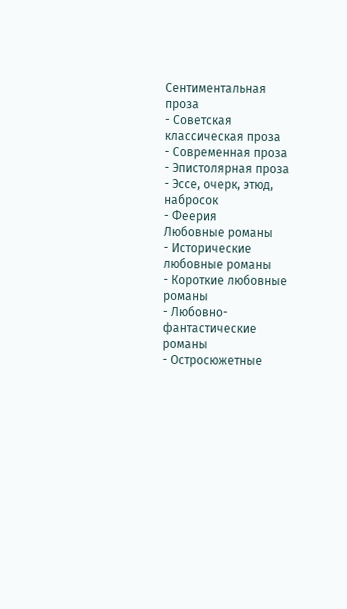Сентиментальная проза
- Советская классическая проза
- Современная проза
- Эпистолярная проза
- Эссе, очерк, этюд, набросок
- Феерия
Любовные романы
- Исторические любовные романы
- Короткие любовные романы
- Любовно-фантастические романы
- Остросюжетные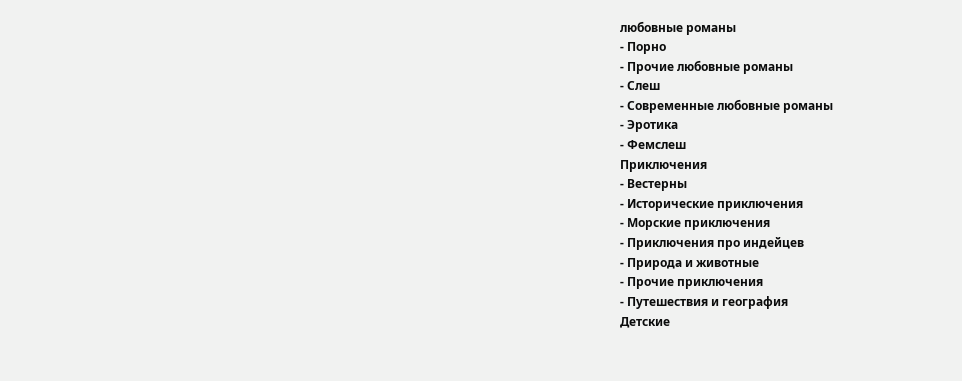любовные романы
- Порно
- Прочие любовные романы
- Слеш
- Современные любовные романы
- Эротика
- Фемслеш
Приключения
- Вестерны
- Исторические приключения
- Морские приключения
- Приключения про индейцев
- Природа и животные
- Прочие приключения
- Путешествия и география
Детские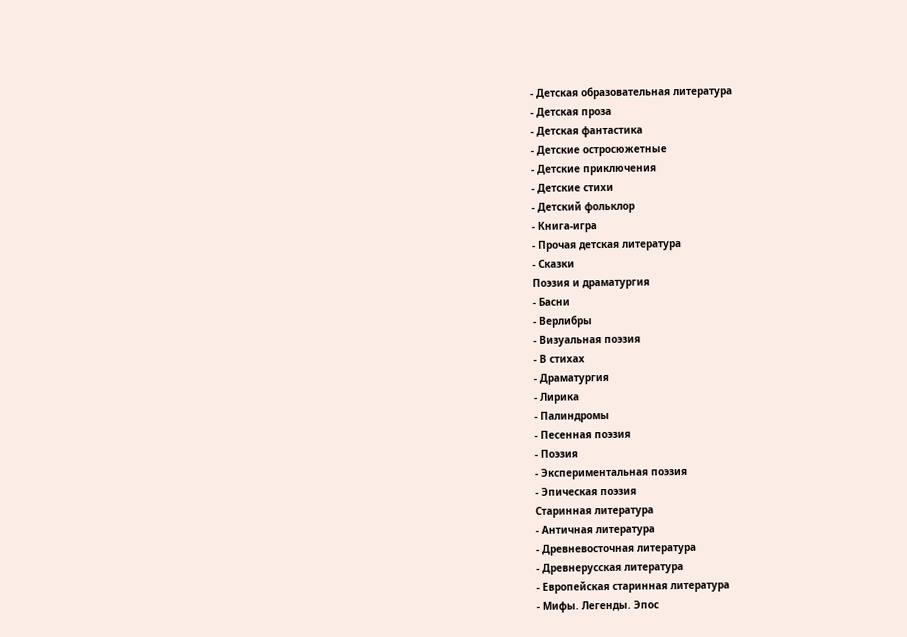- Детская образовательная литература
- Детская проза
- Детская фантастика
- Детские остросюжетные
- Детские приключения
- Детские стихи
- Детский фольклор
- Книга-игра
- Прочая детская литература
- Сказки
Поэзия и драматургия
- Басни
- Верлибры
- Визуальная поэзия
- В стихах
- Драматургия
- Лирика
- Палиндромы
- Песенная поэзия
- Поэзия
- Экспериментальная поэзия
- Эпическая поэзия
Старинная литература
- Античная литература
- Древневосточная литература
- Древнерусская литература
- Европейская старинная литература
- Мифы. Легенды. Эпос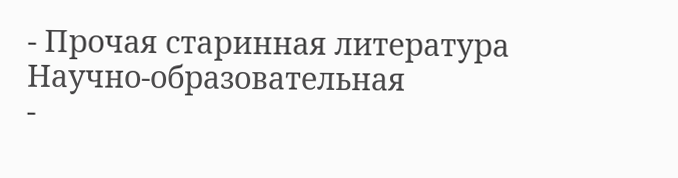- Прочая старинная литература
Научно-образовательная
-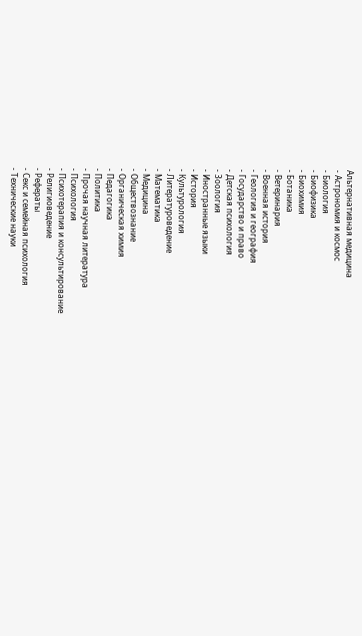Альтернативная медицина
- Астрономия и космос
- Биология
- Биофизика
- Биохимия
- Ботаника
- Ветеринария
- Военная история
- Геология и география
- Государство и право
- Детская психология
- Зоология
- Иностранные языки
- История
- Культурология
- Литературоведение
- Математика
- Медицина
- Обществознание
- Органическая химия
- Педагогика
- Политика
- Прочая научная литература
- Психология
- Психотерапия и консультирование
- Религиоведение
- Рефераты
- Секс и семейная психология
- Технические науки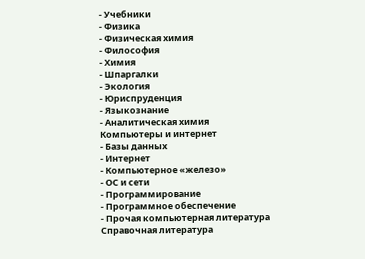- Учебники
- Физика
- Физическая химия
- Философия
- Химия
- Шпаргалки
- Экология
- Юриспруденция
- Языкознание
- Аналитическая химия
Компьютеры и интернет
- Базы данных
- Интернет
- Компьютерное «железо»
- ОС и сети
- Программирование
- Программное обеспечение
- Прочая компьютерная литература
Справочная литература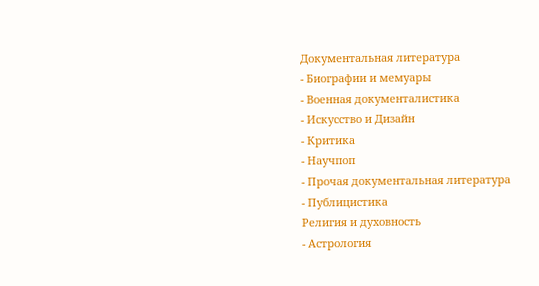Документальная литература
- Биографии и мемуары
- Военная документалистика
- Искусство и Дизайн
- Критика
- Научпоп
- Прочая документальная литература
- Публицистика
Религия и духовность
- Астрология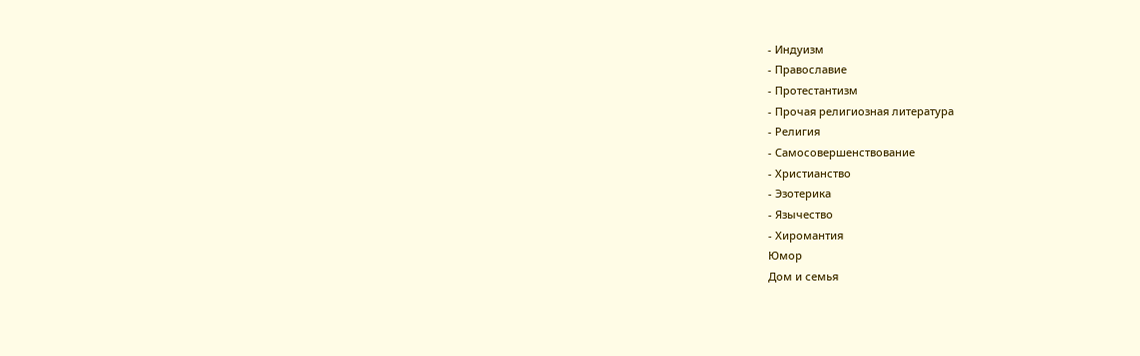- Индуизм
- Православие
- Протестантизм
- Прочая религиозная литература
- Религия
- Самосовершенствование
- Христианство
- Эзотерика
- Язычество
- Хиромантия
Юмор
Дом и семья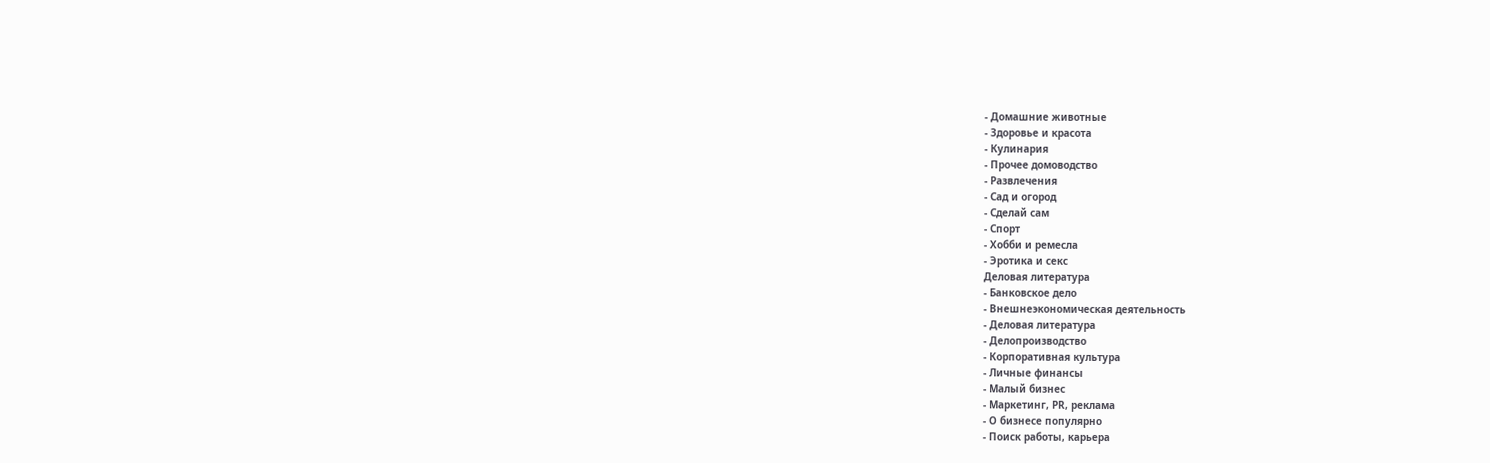- Домашние животные
- Здоровье и красота
- Кулинария
- Прочее домоводство
- Развлечения
- Сад и огород
- Сделай сам
- Спорт
- Хобби и ремесла
- Эротика и секс
Деловая литература
- Банковское дело
- Внешнеэкономическая деятельность
- Деловая литература
- Делопроизводство
- Корпоративная культура
- Личные финансы
- Малый бизнес
- Маркетинг, PR, реклама
- О бизнесе популярно
- Поиск работы, карьера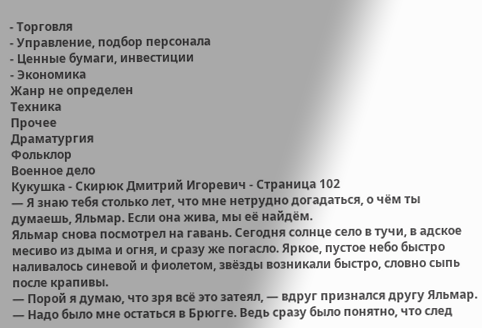- Торговля
- Управление, подбор персонала
- Ценные бумаги, инвестиции
- Экономика
Жанр не определен
Техника
Прочее
Драматургия
Фольклор
Военное дело
Кукушка - Скирюк Дмитрий Игоревич - Страница 102
— Я знаю тебя столько лет, что мне нетрудно догадаться, о чём ты думаешь, Яльмар. Если она жива, мы её найдём.
Яльмар снова посмотрел на гавань. Сегодня солнце село в тучи, в адское месиво из дыма и огня, и сразу же погасло. Яркое, пустое небо быстро наливалось синевой и фиолетом, звёзды возникали быстро, словно сыпь после крапивы.
— Порой я думаю, что зря всё это затеял, — вдруг признался другу Яльмар. — Надо было мне остаться в Брюгге. Ведь сразу было понятно, что след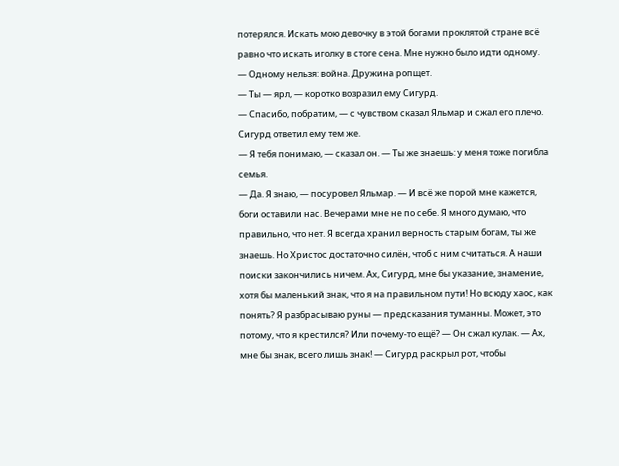потерялся. Искать мою девочку в этой богами проклятой стране всё равно что искать иголку в стоге сена. Мне нужно было идти одному.
— Одному нельзя: война. Дружина ропщет.
— Ты — ярл, — коротко возразил ему Сигурд.
— Спасибо, побратим, — с чувством сказал Яльмар и сжал его плечо.
Сигурд ответил ему тем же.
— Я тебя понимаю, — сказал он. — Ты же знаешь: у меня тоже погибла семья.
— Да. Я знаю, — посуровел Яльмар. — И всё же порой мне кажется, боги оставили нас. Вечерами мне не по себе. Я много думаю, что правильно, что нет. Я всегда хранил верность старым богам, ты же знаешь. Но Христос достаточно силён, чтоб с ним считаться. А наши поиски закончились ничем. Ах, Сигурд, мне бы указание, знамение, хотя бы маленький знак, что я на правильном пути! Но всюду хаос, как понять? Я разбрасываю руны — предсказания туманны. Может, это потому, что я крестился? Или почему-то ещё? — Он сжал кулак. — Ах, мне бы знак, всего лишь знак! — Сигурд раскрыл рот, чтобы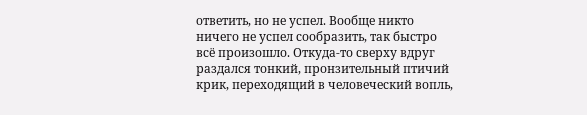ответить, но не успел. Вообще никто ничего не успел сообразить, так быстро всё произошло. Откуда-то сверху вдруг раздался тонкий, пронзительный птичий крик, переходящий в человеческий вопль,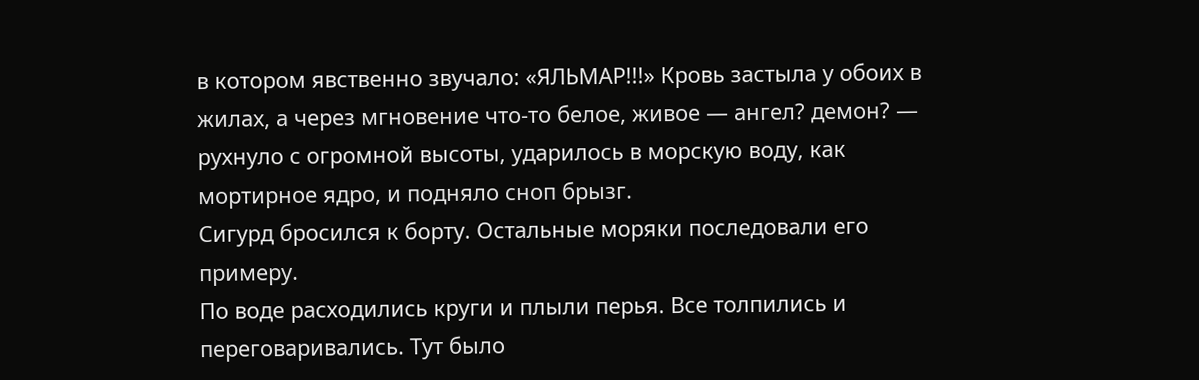в котором явственно звучало: «ЯЛЬМАР!!!» Кровь застыла у обоих в жилах, а через мгновение что-то белое, живое — ангел? демон? — рухнуло с огромной высоты, ударилось в морскую воду, как мортирное ядро, и подняло сноп брызг.
Сигурд бросился к борту. Остальные моряки последовали его примеру.
По воде расходились круги и плыли перья. Все толпились и переговаривались. Тут было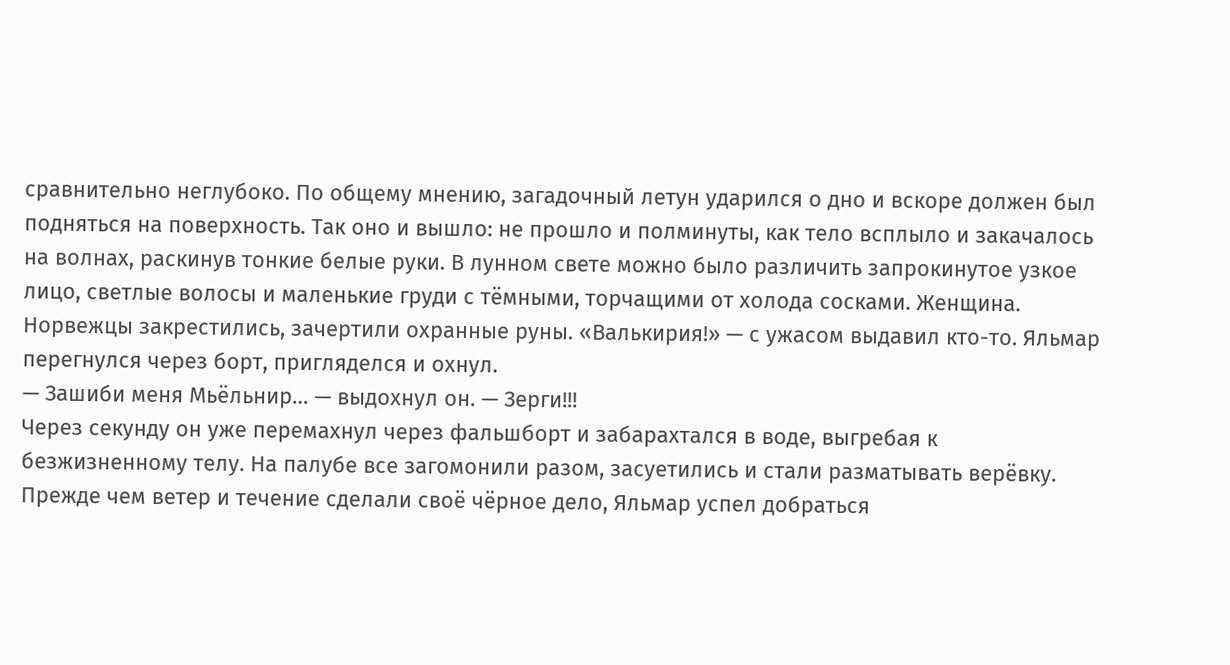сравнительно неглубоко. По общему мнению, загадочный летун ударился о дно и вскоре должен был подняться на поверхность. Так оно и вышло: не прошло и полминуты, как тело всплыло и закачалось на волнах, раскинув тонкие белые руки. В лунном свете можно было различить запрокинутое узкое лицо, светлые волосы и маленькие груди с тёмными, торчащими от холода сосками. Женщина.
Норвежцы закрестились, зачертили охранные руны. «Валькирия!» — с ужасом выдавил кто-то. Яльмар перегнулся через борт, пригляделся и охнул.
— Зашиби меня Мьёльнир… — выдохнул он. — Зерги!!!
Через секунду он уже перемахнул через фальшборт и забарахтался в воде, выгребая к безжизненному телу. На палубе все загомонили разом, засуетились и стали разматывать верёвку. Прежде чем ветер и течение сделали своё чёрное дело, Яльмар успел добраться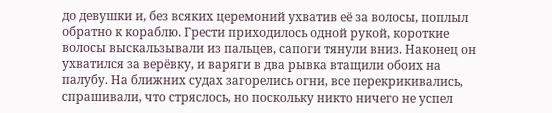до девушки и, без всяких церемоний ухватив её за волосы, поплыл обратно к кораблю. Грести приходилось одной рукой, короткие волосы выскальзывали из пальцев, сапоги тянули вниз. Наконец он ухватился за верёвку, и варяги в два рывка втащили обоих на палубу. На ближних судах загорелись огни, все перекрикивались, спрашивали, что стряслось, но поскольку никто ничего не успел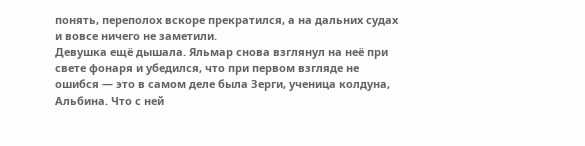понять, переполох вскоре прекратился, а на дальних судах и вовсе ничего не заметили.
Девушка ещё дышала. Яльмар снова взглянул на неё при свете фонаря и убедился, что при первом взгляде не ошибся — это в самом деле была Зерги, ученица колдуна, Альбина. Что с ней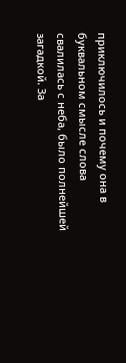приключилось и почему она в буквальном смысле слова свалилась с неба, было полнейшей загадкой. За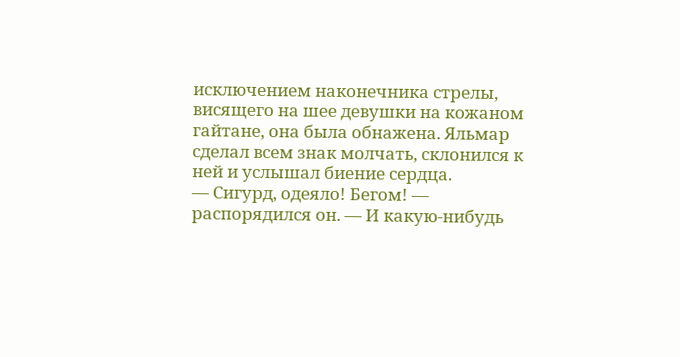исключением наконечника стрелы, висящего на шее девушки на кожаном гайтане, она была обнажена. Яльмар сделал всем знак молчать, склонился к ней и услышал биение сердца.
— Сигурд, одеяло! Бегом! — распорядился он. — И какую-нибудь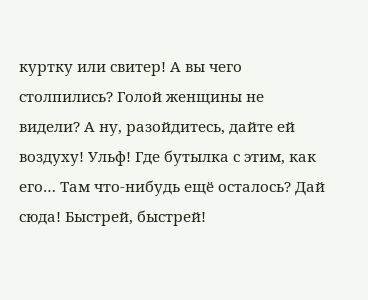куртку или свитер! А вы чего столпились? Голой женщины не видели? А ну, разойдитесь, дайте ей воздуху! Ульф! Где бутылка с этим, как его… Там что-нибудь ещё осталось? Дай сюда! Быстрей, быстрей!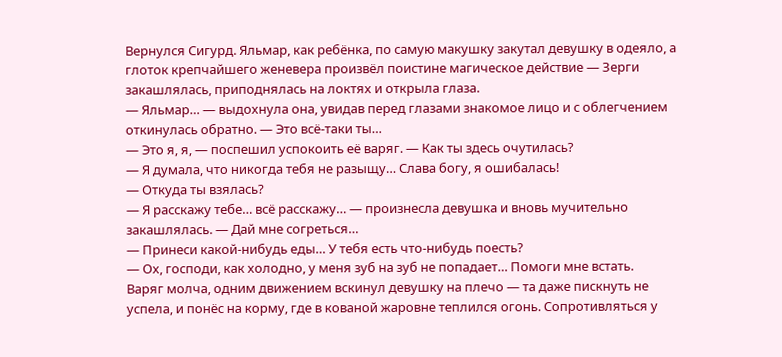Вернулся Сигурд. Яльмар, как ребёнка, по самую макушку закутал девушку в одеяло, а глоток крепчайшего женевера произвёл поистине магическое действие — Зерги закашлялась, приподнялась на локтях и открыла глаза.
— Яльмар… — выдохнула она, увидав перед глазами знакомое лицо и с облегчением откинулась обратно. — Это всё-таки ты…
— Это я, я, — поспешил успокоить её варяг. — Как ты здесь очутилась?
— Я думала, что никогда тебя не разыщу… Слава богу, я ошибалась!
— Откуда ты взялась?
— Я расскажу тебе… всё расскажу… — произнесла девушка и вновь мучительно закашлялась. — Дай мне согреться…
— Принеси какой-нибудь еды… У тебя есть что-нибудь поесть?
— Ох, господи, как холодно, у меня зуб на зуб не попадает… Помоги мне встать.
Варяг молча, одним движением вскинул девушку на плечо — та даже пискнуть не успела, и понёс на корму, где в кованой жаровне теплился огонь. Сопротивляться у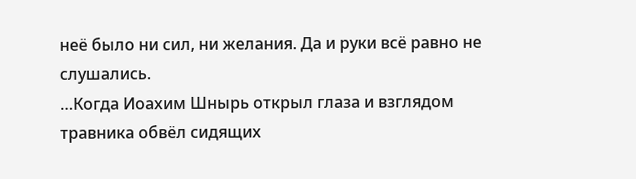неё было ни сил, ни желания. Да и руки всё равно не слушались.
…Когда Иоахим Шнырь открыл глаза и взглядом травника обвёл сидящих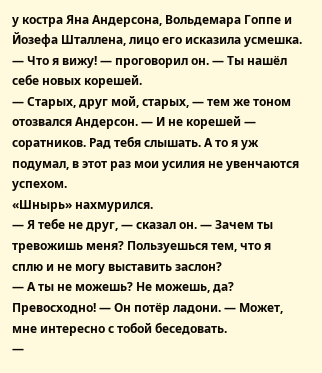у костра Яна Андерсона, Вольдемара Гоппе и Йозефа Шталлена, лицо его исказила усмешка.
— Что я вижу! — проговорил он. — Ты нашёл себе новых корешей.
— Старых, друг мой, старых, — тем же тоном отозвался Андерсон. — И не корешей — соратников. Рад тебя слышать. А то я уж подумал, в этот раз мои усилия не увенчаются успехом.
«Шнырь» нахмурился.
— Я тебе не друг, — сказал он. — Зачем ты тревожишь меня? Пользуешься тем, что я сплю и не могу выставить заслон?
— А ты не можешь? Не можешь, да? Превосходно! — Он потёр ладони. — Может, мне интересно с тобой беседовать.
—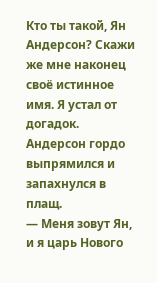Кто ты такой, Ян Андерсон? Скажи же мне наконец своё истинное имя. Я устал от догадок.
Андерсон гордо выпрямился и запахнулся в плащ.
— Меня зовут Ян, и я царь Нового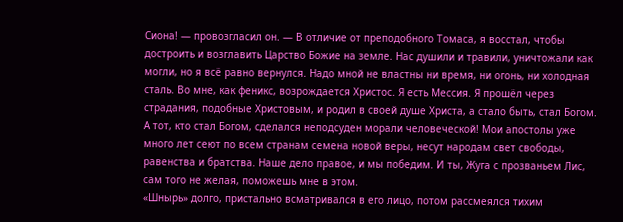Сиона! — провозгласил он. — В отличие от преподобного Томаса, я восстал, чтобы достроить и возглавить Царство Божие на земле. Нас душили и травили, уничтожали как могли, но я всё равно вернулся. Надо мной не властны ни время, ни огонь, ни холодная сталь. Во мне, как феникс, возрождается Христос. Я есть Мессия. Я прошёл через страдания, подобные Христовым, и родил в своей душе Христа, а стало быть, стал Богом. А тот, кто стал Богом, сделался неподсуден морали человеческой! Мои апостолы уже много лет сеют по всем странам семена новой веры, несут народам свет свободы, равенства и братства. Наше дело правое, и мы победим. И ты, Жуга с прозваньем Лис, сам того не желая, поможешь мне в этом.
«Шнырь» долго, пристально всматривался в его лицо, потом рассмеялся тихим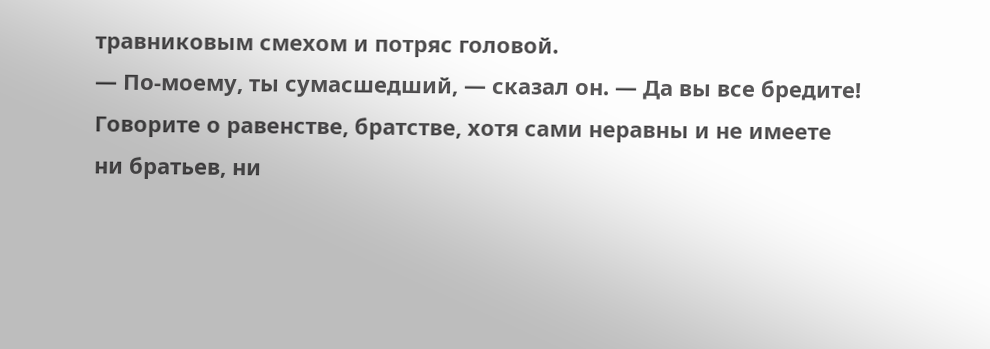травниковым смехом и потряс головой.
— По-моему, ты сумасшедший, — сказал он. — Да вы все бредите! Говорите о равенстве, братстве, хотя сами неравны и не имеете ни братьев, ни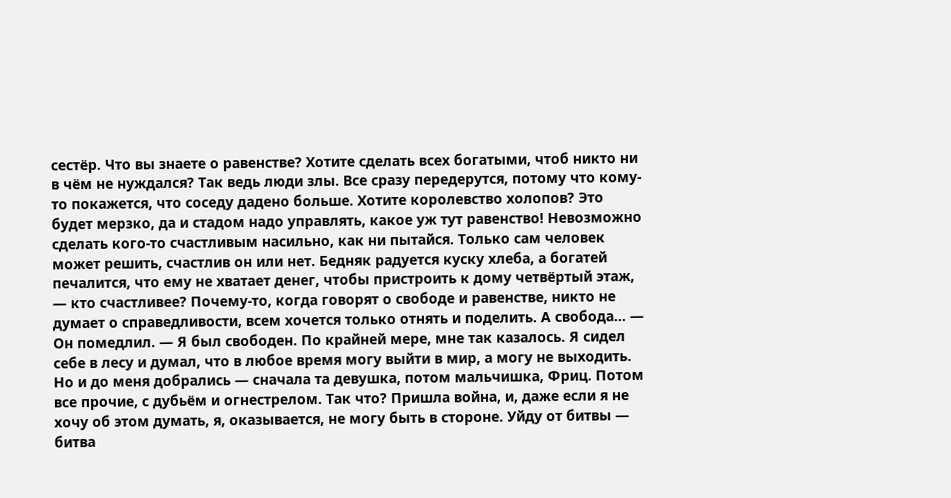сестёр. Что вы знаете о равенстве? Хотите сделать всех богатыми, чтоб никто ни в чём не нуждался? Так ведь люди злы. Все сразу передерутся, потому что кому-то покажется, что соседу дадено больше. Хотите королевство холопов? Это будет мерзко, да и стадом надо управлять, какое уж тут равенство! Невозможно сделать кого-то счастливым насильно, как ни пытайся. Только сам человек может решить, счастлив он или нет. Бедняк радуется куску хлеба, а богатей печалится, что ему не хватает денег, чтобы пристроить к дому четвёртый этаж, — кто счастливее? Почему-то, когда говорят о свободе и равенстве, никто не думает о справедливости, всем хочется только отнять и поделить. А свобода… — Он помедлил. — Я был свободен. По крайней мере, мне так казалось. Я сидел себе в лесу и думал, что в любое время могу выйти в мир, а могу не выходить. Но и до меня добрались — сначала та девушка, потом мальчишка, Фриц. Потом все прочие, с дубьём и огнестрелом. Так что? Пришла война, и, даже если я не хочу об этом думать, я, оказывается, не могу быть в стороне. Уйду от битвы — битва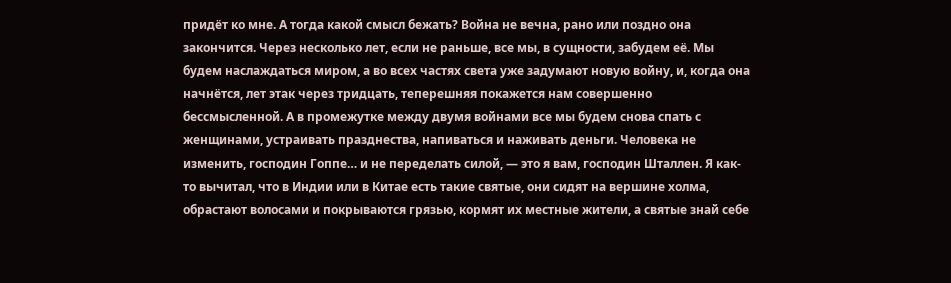придёт ко мне. А тогда какой смысл бежать? Война не вечна, рано или поздно она закончится. Через несколько лет, если не раньше, все мы, в сущности, забудем её. Мы будем наслаждаться миром, а во всех частях света уже задумают новую войну, и, когда она начнётся, лет этак через тридцать, теперешняя покажется нам совершенно бессмысленной. А в промежутке между двумя войнами все мы будем снова спать с женщинами, устраивать празднества, напиваться и наживать деньги. Человека не изменить, господин Гоппе… и не переделать силой, — это я вам, господин Шталлен. Я как-то вычитал, что в Индии или в Китае есть такие святые, они сидят на вершине холма, обрастают волосами и покрываются грязью, кормят их местные жители, а святые знай себе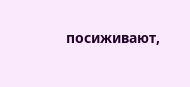посиживают,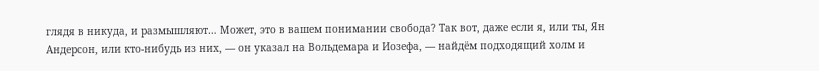глядя в никуда, и размышляют… Может, это в вашем понимании свобода? Так вот, даже если я, или ты, Ян Андерсон, или кто-нибудь из них, — он указал на Вольдемара и Иозефа, — найдём подходящий холм и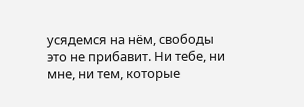усядемся на нём, свободы это не прибавит. Ни тебе, ни мне, ни тем, которые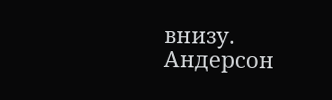внизу. Андерсон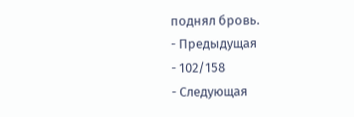поднял бровь.
- Предыдущая
- 102/158
- Следующая